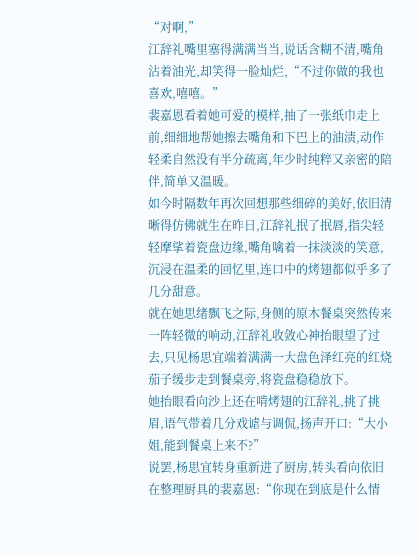“对啊,”
江辞礼嘴里塞得满满当当,说话含糊不清,嘴角沾着油光,却笑得一脸灿烂,“不过你做的我也喜欢,嘻嘻。”
裴嘉恩看着她可爱的模样,抽了一张纸巾走上前,细细地帮她擦去嘴角和下巴上的油渍,动作轻柔自然没有半分疏离,年少时纯粹又亲密的陪伴,简单又温暖。
如今时隔数年再次回想那些细碎的美好,依旧清晰得仿佛就生在昨日,江辞礼抿了抿唇,指尖轻轻摩挲着瓷盘边缘,嘴角噙着一抹淡淡的笑意,沉浸在温柔的回忆里,连口中的烤翅都似乎多了几分甜意。
就在她思绪飘飞之际,身侧的原木餐桌突然传来一阵轻微的响动,江辞礼收敛心神抬眼望了过去,只见杨思宜端着满满一大盘色泽红亮的红烧茄子缓步走到餐桌旁,将瓷盘稳稳放下。
她抬眼看向沙上还在啃烤翅的江辞礼,挑了挑眉,语气带着几分戏谑与调侃,扬声开口:“大小姐,能到餐桌上来不?”
说罢,杨思宜转身重新进了厨房,转头看向依旧在整理厨具的裴嘉恩:“你现在到底是什么情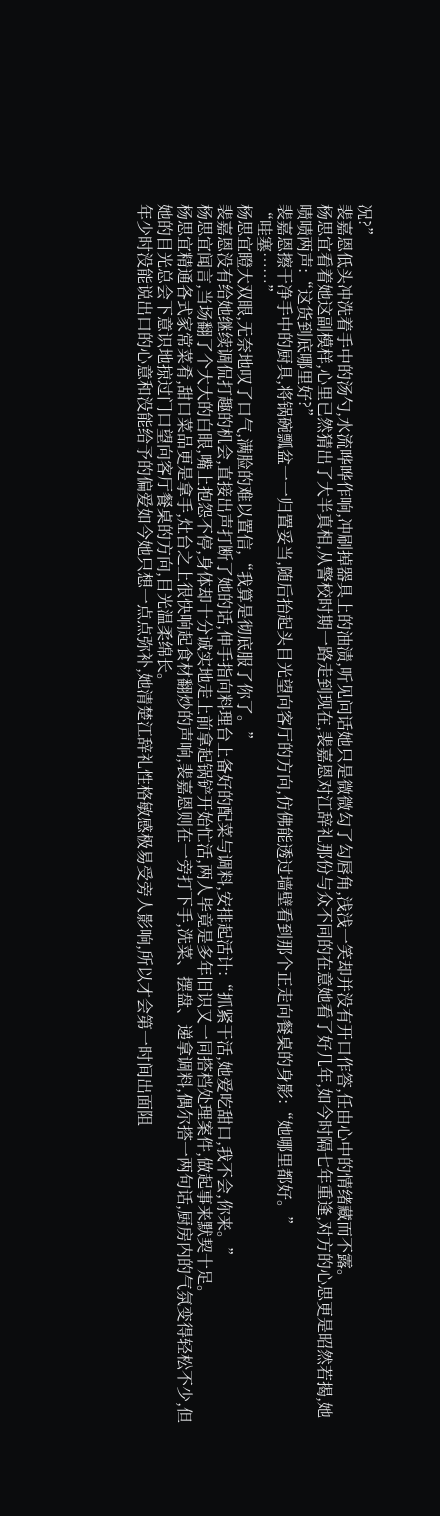况?”
裴嘉恩低头冲洗着手中的汤勺,水流哗哗作响,冲刷掉器具上的油渍,听见问话她只是微微勾了勾唇角,浅浅一笑却并没有开口作答,任由心中的情绪藏而不露。
杨思宜看着她这副模样,心里已然猜出了大半真相,从警校时期一路走到现在,裴嘉恩对江辞礼那份与众不同的在意她看了好几年,如今时隔七年重逢,对方的心思更是昭然若揭,她啧啧两声:“这货到底哪里好?”
裴嘉恩擦干净手中的厨具,将锅碗瓢盆一一归置妥当,随后抬起头目光望向客厅的方向,仿佛能透过墙壁看到那个正走向餐桌的身影:“她哪里都好。”
“哇塞……”
杨思宜瞪大双眼,无奈地叹了口气,满脸的难以置信,“我算是彻底服了你了。”
裴嘉恩没有给她继续调侃打趣的机会,直接出声打断了她的话,伸手指向料理台上备好的配菜与调料,安排起活计:“抓紧干活,她爱吃甜口,我不会,你来。”
杨思宜闻言,当场翻了个大大的白眼,嘴上抱怨不停,身体却十分诚实地走上前拿起锅铲开始忙活,两人毕竟是多年旧识又一同搭档处理案件,做起事来默契十足。
杨思宜精通各式家常菜肴,甜口菜品更是拿手,灶台之上很快响起食材翻炒的声响,裴嘉恩则在一旁打下手,洗菜、摆盘、递拿调料,偶尔搭一两句话,厨房内的气氛变得轻松不少,但她的目光总会下意识地掠过门口望向客厅餐桌的方向,目光温柔绵长。
年少时没能说出口的心意和没能给予的偏爱如今她只想一点点弥补,她清楚江辞礼性格敏感极易受旁人影响,所以才会第一时间出面阻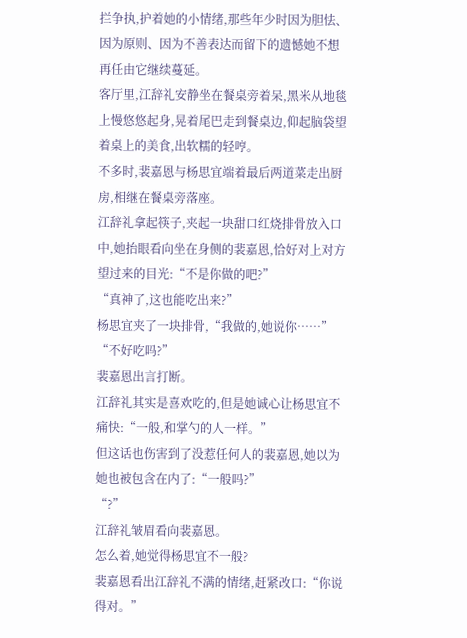拦争执,护着她的小情绪,那些年少时因为胆怯、因为原则、因为不善表达而留下的遗憾她不想再任由它继续蔓延。
客厅里,江辞礼安静坐在餐桌旁着呆,黑米从地毯上慢悠悠起身,晃着尾巴走到餐桌边,仰起脑袋望着桌上的美食,出软糯的轻哼。
不多时,裴嘉恩与杨思宜端着最后两道菜走出厨房,相继在餐桌旁落座。
江辞礼拿起筷子,夹起一块甜口红烧排骨放入口中,她抬眼看向坐在身侧的裴嘉恩,恰好对上对方望过来的目光:“不是你做的吧?”
“真神了,这也能吃出来?”
杨思宜夹了一块排骨,“我做的,她说你……”
“不好吃吗?”
裴嘉恩出言打断。
江辞礼其实是喜欢吃的,但是她诚心让杨思宜不痛快:“一般,和掌勺的人一样。”
但这话也伤害到了没惹任何人的裴嘉恩,她以为她也被包含在内了:“一般吗?”
“?”
江辞礼皱眉看向裴嘉恩。
怎么着,她觉得杨思宜不一般?
裴嘉恩看出江辞礼不满的情绪,赶紧改口:“你说得对。”